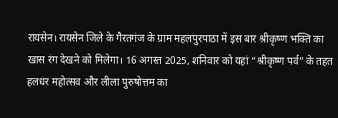रायसेन। रायसेन जिले के गैरतगंज के ग्राम महलपुरपाठा में इस बार श्रीकृष्ण भक्ति का खास रंग देखने को मिलेगा। 16 अगस्त 2025, शनिवार को यहां “श्रीकृष्ण पर्व” के तहत हलधर महोत्सव और लीला पुरुषोत्तम का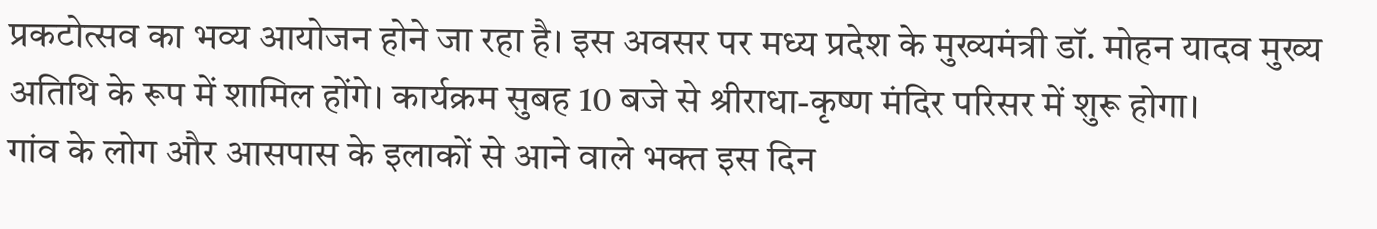प्रकटोत्सव का भव्य आयोजन होने जा रहा है। इस अवसर पर मध्य प्रदेश के मुख्यमंत्री डॉ. मोहन यादव मुख्य अतिथि के रूप में शामिल होंगे। कार्यक्रम सुबह 10 बजे से श्रीराधा-कृष्ण मंदिर परिसर में शुरू होगा।
गांव के लोग और आसपास के इलाकों से आने वाले भक्त इस दिन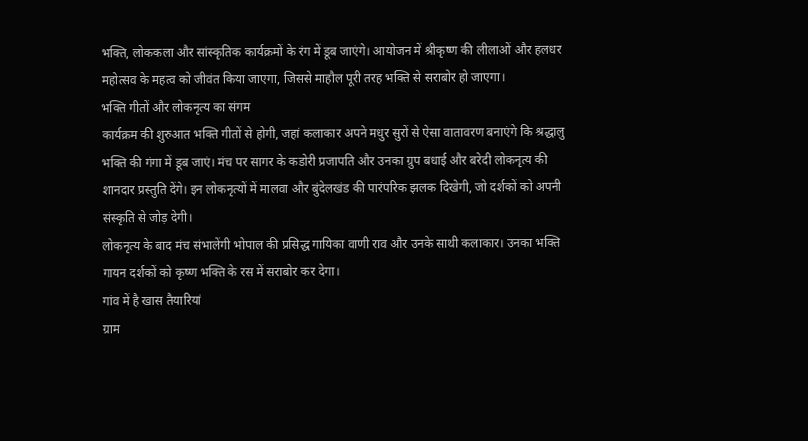भक्ति, लोककला और सांस्कृतिक कार्यक्रमों के रंग में डूब जाएंगे। आयोजन में श्रीकृष्ण की लीलाओं और हलधर महोत्सव के महत्व को जीवंत किया जाएगा, जिससे माहौल पूरी तरह भक्ति से सराबोर हो जाएगा।
भक्ति गीतों और लोकनृत्य का संगम
कार्यक्रम की शुरुआत भक्ति गीतों से होगी, जहां कलाकार अपने मधुर सुरों से ऐसा वातावरण बनाएंगे कि श्रद्धालु भक्ति की गंगा में डूब जाएं। मंच पर सागर के कडोरी प्रजापति और उनका ग्रुप बधाई और बरेदी लोकनृत्य की शानदार प्रस्तुति देंगे। इन लोकनृत्यों में मालवा और बुंदेलखंड की पारंपरिक झलक दिखेगी, जो दर्शकों को अपनी संस्कृति से जोड़ देगी।
लोकनृत्य के बाद मंच संभालेंगी भोपाल की प्रसिद्ध गायिका वाणी राव और उनके साथी कलाकार। उनका भक्ति गायन दर्शकों को कृष्ण भक्ति के रस में सराबोर कर देगा।
गांव में है खास तैयारियां
ग्राम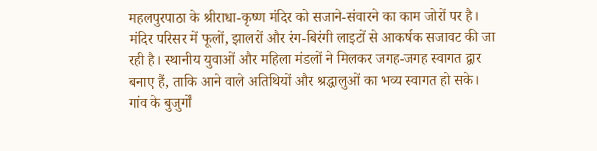महलपुरपाठा के श्रीराधा-कृष्ण मंदिर को सजाने-संवारने का काम जोरों पर है। मंदिर परिसर में फूलों, झालरों और रंग-बिरंगी लाइटों से आकर्षक सजावट की जा रही है। स्थानीय युवाओं और महिला मंडलों ने मिलकर जगह-जगह स्वागत द्वार बनाए हैं, ताकि आने वाले अतिथियों और श्रद्धालुओं का भव्य स्वागत हो सके।
गांव के बुजुर्गों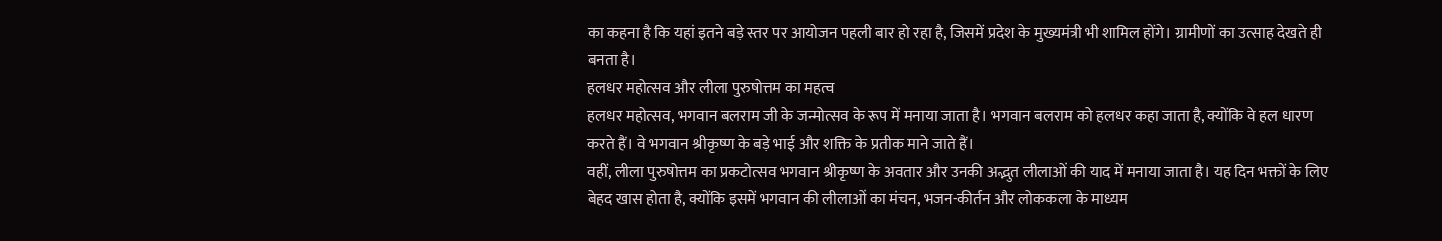का कहना है कि यहां इतने बड़े स्तर पर आयोजन पहली बार हो रहा है, जिसमें प्रदेश के मुख्यमंत्री भी शामिल होंगे। ग्रामीणों का उत्साह देखते ही बनता है।
हलधर महोत्सव और लीला पुरुषोत्तम का महत्व
हलधर महोत्सव, भगवान बलराम जी के जन्मोत्सव के रूप में मनाया जाता है। भगवान बलराम को हलधर कहा जाता है, क्योंकि वे हल धारण करते हैं। वे भगवान श्रीकृष्ण के बड़े भाई और शक्ति के प्रतीक माने जाते हैं।
वहीं, लीला पुरुषोत्तम का प्रकटोत्सव भगवान श्रीकृष्ण के अवतार और उनकी अद्भुत लीलाओं की याद में मनाया जाता है। यह दिन भक्तों के लिए बेहद खास होता है, क्योंकि इसमें भगवान की लीलाओं का मंचन, भजन-कीर्तन और लोककला के माध्यम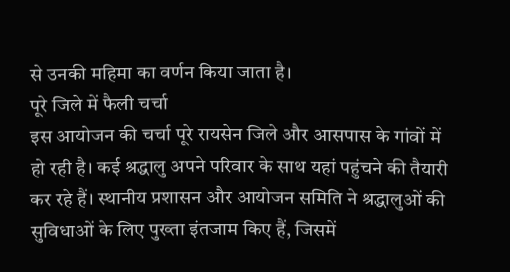से उनकी महिमा का वर्णन किया जाता है।
पूरे जिले में फैली चर्चा
इस आयोजन की चर्चा पूरे रायसेन जिले और आसपास के गांवों में हो रही है। कई श्रद्धालु अपने परिवार के साथ यहां पहुंचने की तैयारी कर रहे हैं। स्थानीय प्रशासन और आयोजन समिति ने श्रद्धालुओं की सुविधाओं के लिए पुख्ता इंतजाम किए हैं, जिसमें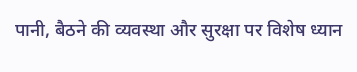पानी, बैठने की व्यवस्था और सुरक्षा पर विशेष ध्यान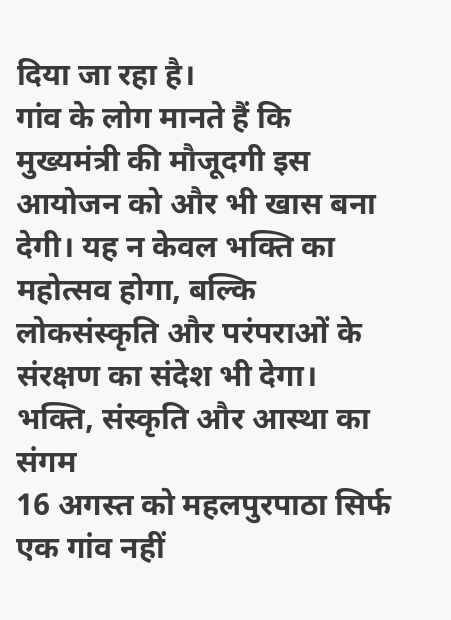दिया जा रहा है।
गांव के लोग मानते हैं कि मुख्यमंत्री की मौजूदगी इस आयोजन को और भी खास बना देगी। यह न केवल भक्ति का महोत्सव होगा, बल्कि लोकसंस्कृति और परंपराओं के संरक्षण का संदेश भी देगा।
भक्ति, संस्कृति और आस्था का संगम
16 अगस्त को महलपुरपाठा सिर्फ एक गांव नहीं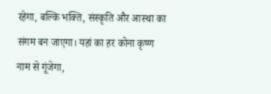रहेगा, बल्कि भक्ति, संस्कृति और आस्था का संगम बन जाएगा। यहां का हर कोना कृष्ण नाम से गूंजेगा,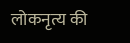लोकनृत्य की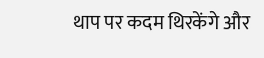थाप पर कदम थिरकेंगे और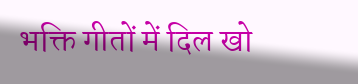भक्ति गीतों में दिल खो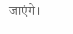जाएंगे।